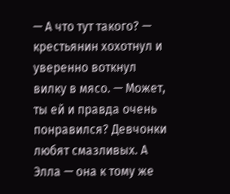— А что тут такого? — крестьянин хохотнул и уверенно воткнул вилку в мясо. — Может, ты ей и правда очень понравился? Девчонки любят смазливых. А Элла — она к тому же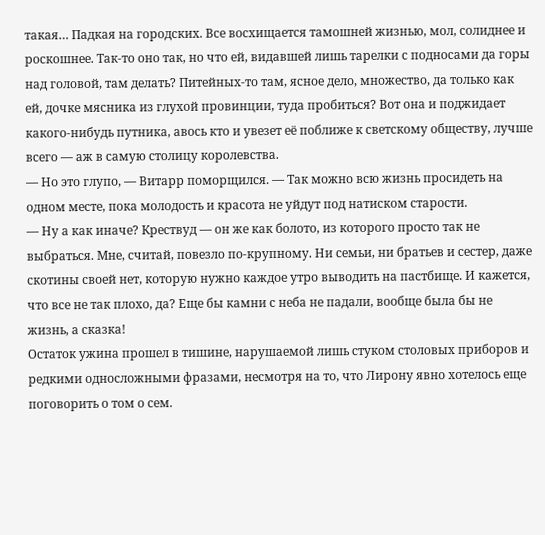такая… Падкая на городских. Все восхищается тамошней жизнью, мол, солиднее и роскошнее. Так-то оно так, но что ей, видавшей лишь тарелки с подносами да горы над головой, там делать? Питейных-то там, ясное дело, множество, да только как ей, дочке мясника из глухой провинции, туда пробиться? Вот она и поджидает какого-нибудь путника, авось кто и увезет её поближе к светскому обществу, лучше всего — аж в самую столицу королевства.
— Но это глупо, — Витарр поморщился. — Так можно всю жизнь просидеть на одном месте, пока молодость и красота не уйдут под натиском старости.
— Ну а как иначе? Крествуд — он же как болото, из которого просто так не выбраться. Мне, считай, повезло по-крупному. Ни семьи, ни братьев и сестер, даже скотины своей нет, которую нужно каждое утро выводить на пастбище. И кажется, что все не так плохо, да? Еще бы камни с неба не падали, вообще была бы не жизнь, а сказка!
Остаток ужина прошел в тишине, нарушаемой лишь стуком столовых приборов и редкими односложными фразами, несмотря на то, что Лирону явно хотелось еще поговорить о том о сем.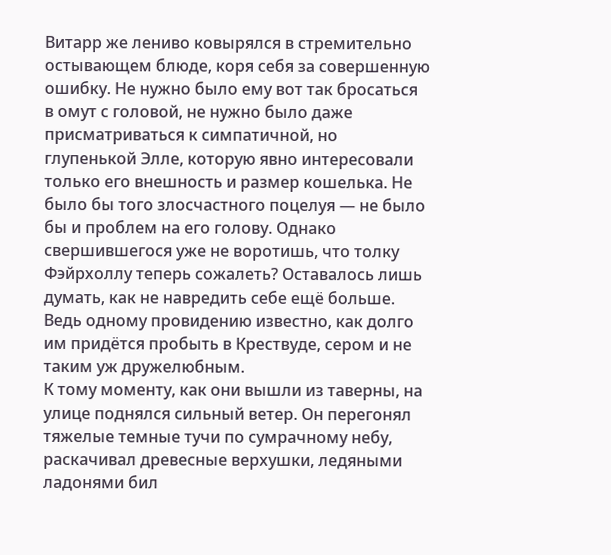Витарр же лениво ковырялся в стремительно остывающем блюде, коря себя за совершенную ошибку. Не нужно было ему вот так бросаться в омут с головой, не нужно было даже присматриваться к симпатичной, но глупенькой Элле, которую явно интересовали только его внешность и размер кошелька. Не было бы того злосчастного поцелуя — не было бы и проблем на его голову. Однако свершившегося уже не воротишь, что толку Фэйрхоллу теперь сожалеть? Оставалось лишь думать, как не навредить себе ещё больше. Ведь одному провидению известно, как долго им придётся пробыть в Крествуде, сером и не таким уж дружелюбным.
К тому моменту, как они вышли из таверны, на улице поднялся сильный ветер. Он перегонял тяжелые темные тучи по сумрачному небу, раскачивал древесные верхушки, ледяными ладонями бил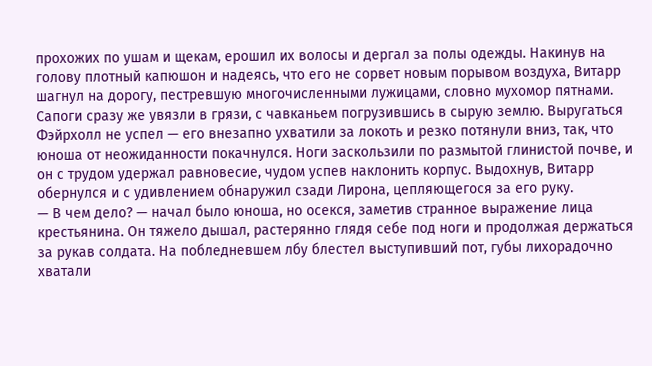прохожих по ушам и щекам, ерошил их волосы и дергал за полы одежды. Накинув на голову плотный капюшон и надеясь, что его не сорвет новым порывом воздуха, Витарр шагнул на дорогу, пестревшую многочисленными лужицами, словно мухомор пятнами. Сапоги сразу же увязли в грязи, с чавканьем погрузившись в сырую землю. Выругаться Фэйрхолл не успел — его внезапно ухватили за локоть и резко потянули вниз, так, что юноша от неожиданности покачнулся. Ноги заскользили по размытой глинистой почве, и он с трудом удержал равновесие, чудом успев наклонить корпус. Выдохнув, Витарр обернулся и с удивлением обнаружил сзади Лирона, цепляющегося за его руку.
— В чем дело? — начал было юноша, но осекся, заметив странное выражение лица крестьянина. Он тяжело дышал, растерянно глядя себе под ноги и продолжая держаться за рукав солдата. На побледневшем лбу блестел выступивший пот, губы лихорадочно хватали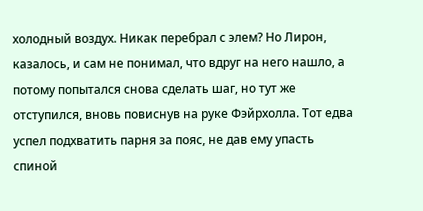холодный воздух. Никак перебрал с элем? Но Лирон, казалось, и сам не понимал, что вдруг на него нашло, а потому попытался снова сделать шаг, но тут же отступился, вновь повиснув на руке Фэйрхолла. Тот едва успел подхватить парня за пояс, не дав ему упасть спиной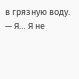в грязную воду.
— Я… Я не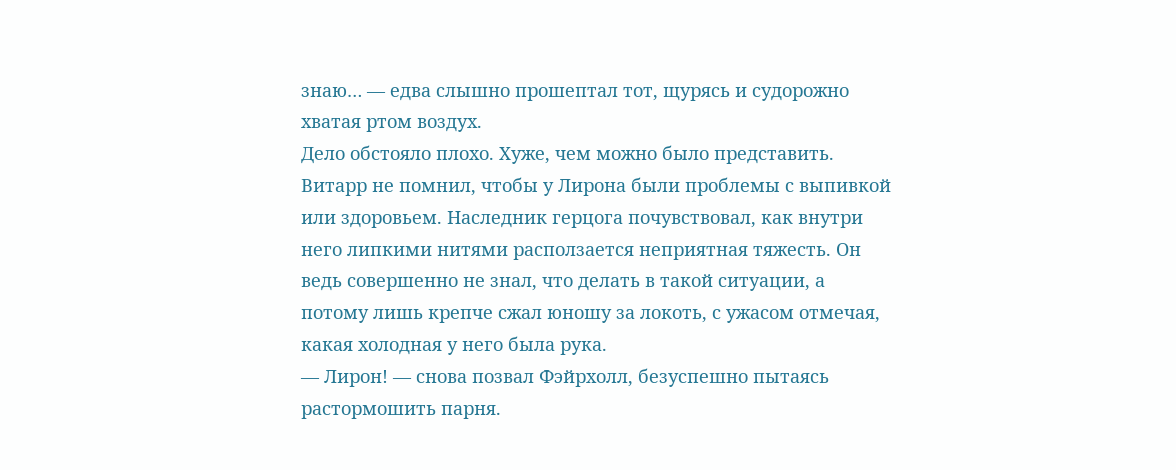знаю… — едва слышно прошептал тот, щурясь и судорожно хватая ртом воздух.
Дело обстояло плохо. Хуже, чем можно было представить. Витарр не помнил, чтобы у Лирона были проблемы с выпивкой или здоровьем. Наследник герцога почувствовал, как внутри него липкими нитями расползается неприятная тяжесть. Он ведь совершенно не знал, что делать в такой ситуации, а потому лишь крепче сжал юношу за локоть, с ужасом отмечая, какая холодная у него была рука.
— Лирон! — снова позвал Фэйрхолл, безуспешно пытаясь растормошить парня.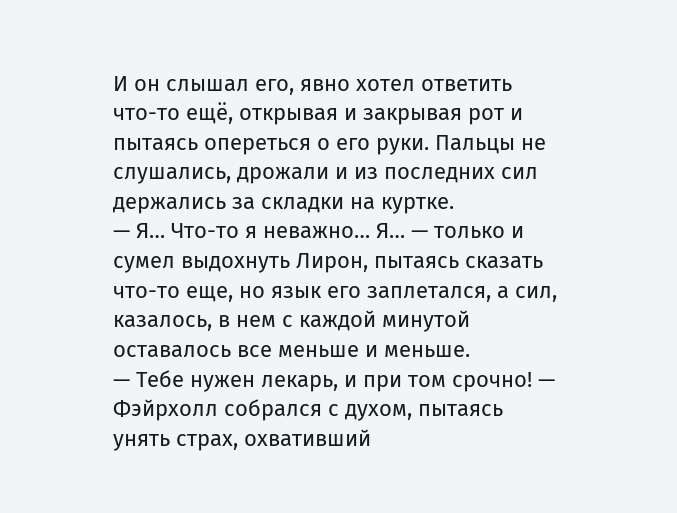И он слышал его, явно хотел ответить что-то ещё, открывая и закрывая рот и пытаясь опереться о его руки. Пальцы не слушались, дрожали и из последних сил держались за складки на куртке.
— Я… Что-то я неважно… Я… — только и сумел выдохнуть Лирон, пытаясь сказать что-то еще, но язык его заплетался, а сил, казалось, в нем с каждой минутой оставалось все меньше и меньше.
— Тебе нужен лекарь, и при том срочно! — Фэйрхолл собрался с духом, пытаясь унять страх, охвативший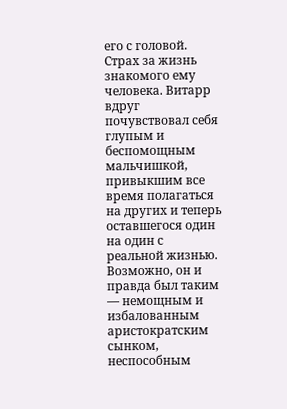его с головой. Страх за жизнь знакомого ему человека. Витарр вдруг почувствовал себя глупым и беспомощным мальчишкой, привыкшим все время полагаться на других и теперь оставшегося один на один с реальной жизнью. Возможно, он и правда был таким — немощным и избалованным аристократским сынком, неспособным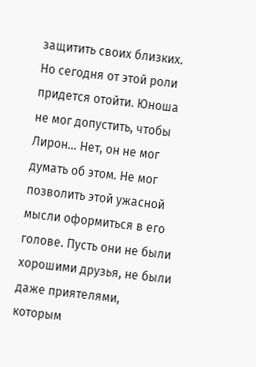защитить своих близких. Но сегодня от этой роли придется отойти. Юноша не мог допустить, чтобы Лирон… Нет, он не мог думать об этом. Не мог позволить этой ужасной мысли оформиться в его голове. Пусть они не были хорошими друзья, не были даже приятелями, которым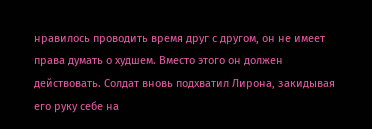нравилось проводить время друг с другом, он не имеет права думать о худшем. Вместо этого он должен действовать. Солдат вновь подхватил Лирона, закидывая его руку себе на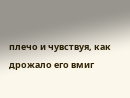плечо и чувствуя, как дрожало его вмиг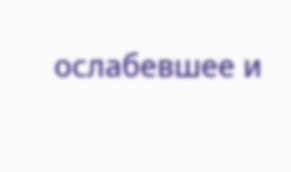ослабевшее и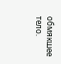обмякшее тело.